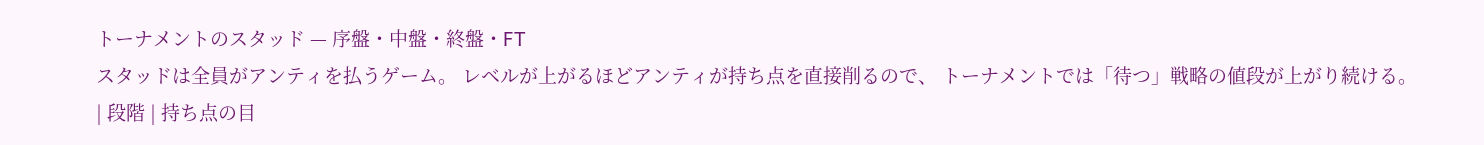トーナメントのスタッド — 序盤・中盤・終盤・FT
スタッドは全員がアンティを払うゲーム。 レベルが上がるほどアンティが持ち点を直接削るので、 トーナメントでは「待つ」戦略の値段が上がり続ける。
| 段階 | 持ち点の目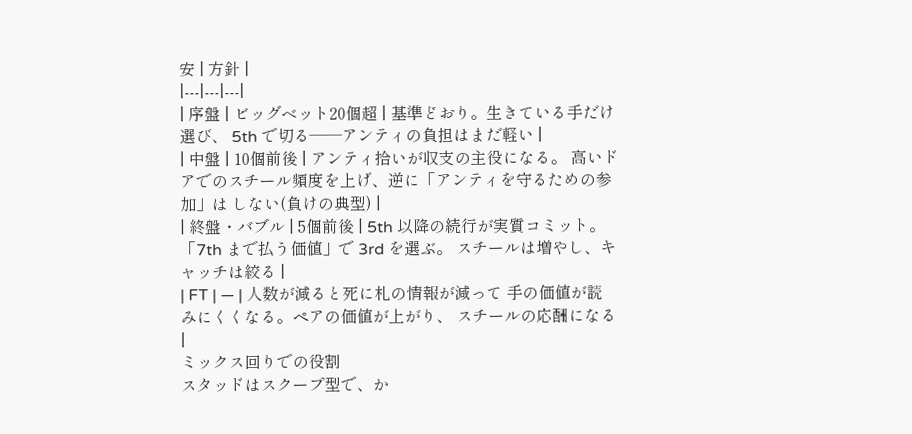安 | 方針 |
|---|---|---|
| 序盤 | ビッグベット20個超 | 基準どおり。生きている手だけ選び、 5th で切る——アンティの負担はまだ軽い |
| 中盤 | 10個前後 | アンティ拾いが収支の主役になる。 高いドアでのスチール頻度を上げ、逆に「アンティを守るための参加」は しない(負けの典型) |
| 終盤・バブル | 5個前後 | 5th 以降の続行が実質コミット。 「7th まで払う価値」で 3rd を選ぶ。 スチールは増やし、キャッチは絞る |
| FT | — | 人数が減ると死に札の情報が減って 手の価値が読みにくくなる。ペアの価値が上がり、 スチールの応酬になる |
ミックス回りでの役割
スタッドはスクープ型で、か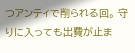つアンティで削られる回。 守りに入っても出費が止ま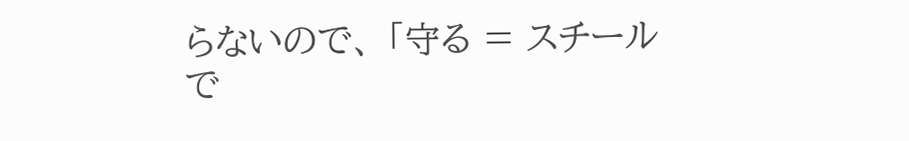らないので、 「守る = スチールで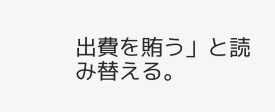出費を賄う」と読み替える。